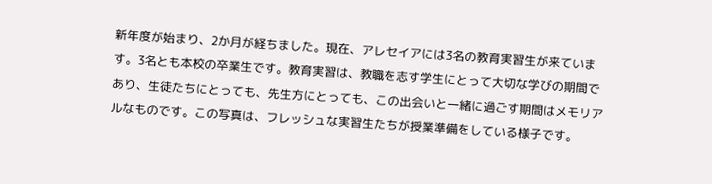新年度が始まり、2か月が経ちました。現在、アレセイアには3名の教育実習生が来ています。3名とも本校の卒業生です。教育実習は、教職を志す学生にとって大切な学びの期間であり、生徒たちにとっても、先生方にとっても、この出会いと一緒に過ごす期間はメモリアルなものです。この写真は、フレッシュな実習生たちが授業準備をしている様子です。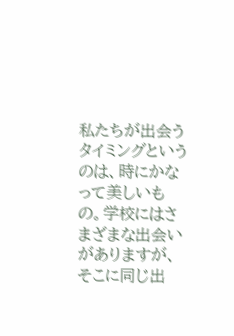私たちが出会うタイミングというのは、時にかなって美しいもの。学校にはさまざまな出会いがありますが、そこに同じ出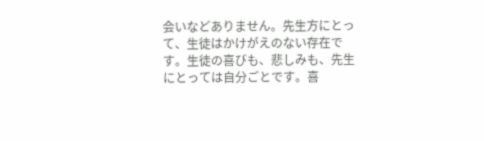会いなどありません。先生方にとって、生徒はかけがえのない存在です。生徒の喜びも、悲しみも、先生にとっては自分ごとです。喜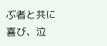ぶ者と共に喜び、泣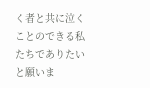く者と共に泣くことのできる私たちでありたいと願いま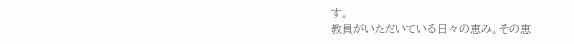す。
教員がいただいている日々の恵み。その恵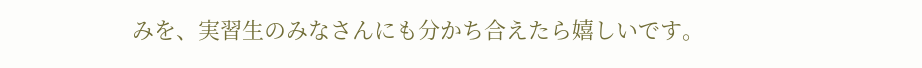みを、実習生のみなさんにも分かち合えたら嬉しいです。